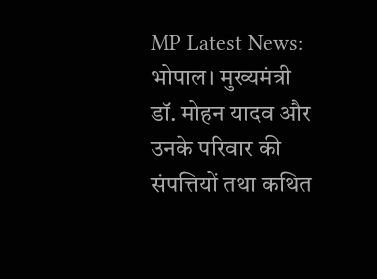MP Latest News: भोपाल। मुख्यमंत्री डॉ. मोहन यादव और उनके परिवार की संपत्तियों तथा कथित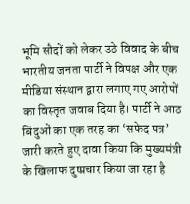भूमि सौदों को लेकर उठे विवाद के बीच भारतीय जनता पार्टी ने विपक्ष और एक मीडिया संस्थान द्वारा लगाए गए आरोपों का विस्तृत जवाब दिया है। पार्टी ने आठ बिंदुओं का एक तरह का ‘सफेद पत्र’ जारी करते हुए दावा किया कि मुख्यमंत्री के खिलाफ दुष्प्रचार किया जा रहा है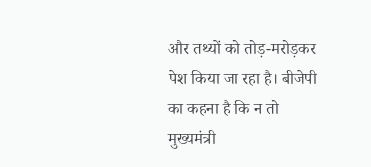और तथ्यों को तोड़-मरोड़कर पेश किया जा रहा है। बीजेपी का कहना है कि न तो मुख्यमंत्री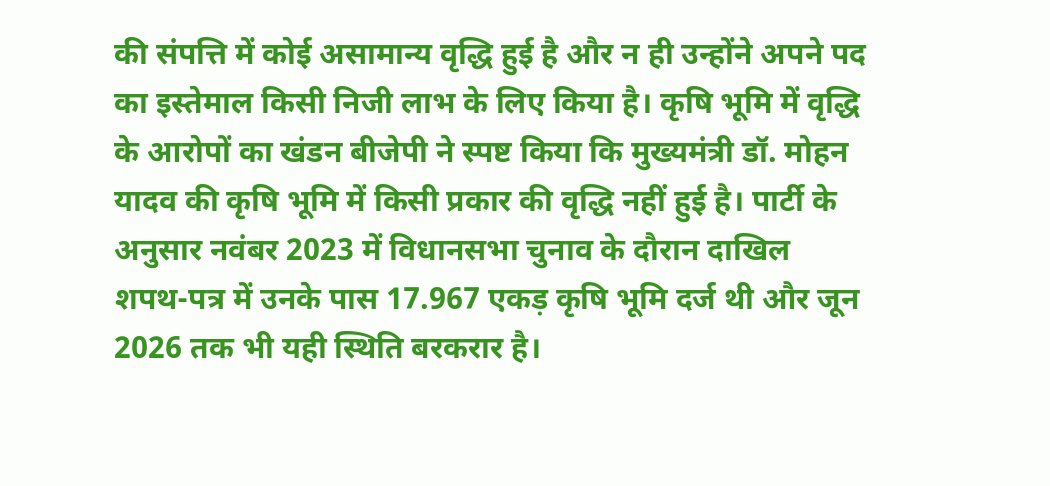की संपत्ति में कोई असामान्य वृद्धि हुई है और न ही उन्होंने अपने पद का इस्तेमाल किसी निजी लाभ के लिए किया है। कृषि भूमि में वृद्धि के आरोपों का खंडन बीजेपी ने स्पष्ट किया कि मुख्यमंत्री डॉ. मोहन यादव की कृषि भूमि में किसी प्रकार की वृद्धि नहीं हुई है। पार्टी के अनुसार नवंबर 2023 में विधानसभा चुनाव के दौरान दाखिल शपथ-पत्र में उनके पास 17.967 एकड़ कृषि भूमि दर्ज थी और जून 2026 तक भी यही स्थिति बरकरार है।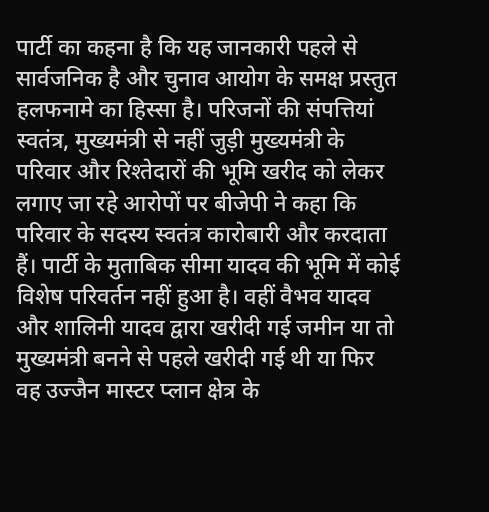पार्टी का कहना है कि यह जानकारी पहले से सार्वजनिक है और चुनाव आयोग के समक्ष प्रस्तुत हलफनामे का हिस्सा है। परिजनों की संपत्तियां स्वतंत्र, मुख्यमंत्री से नहीं जुड़ी मुख्यमंत्री के परिवार और रिश्तेदारों की भूमि खरीद को लेकर लगाए जा रहे आरोपों पर बीजेपी ने कहा कि परिवार के सदस्य स्वतंत्र कारोबारी और करदाता हैं। पार्टी के मुताबिक सीमा यादव की भूमि में कोई विशेष परिवर्तन नहीं हुआ है। वहीं वैभव यादव और शालिनी यादव द्वारा खरीदी गई जमीन या तो मुख्यमंत्री बनने से पहले खरीदी गई थी या फिर वह उज्जैन मास्टर प्लान क्षेत्र के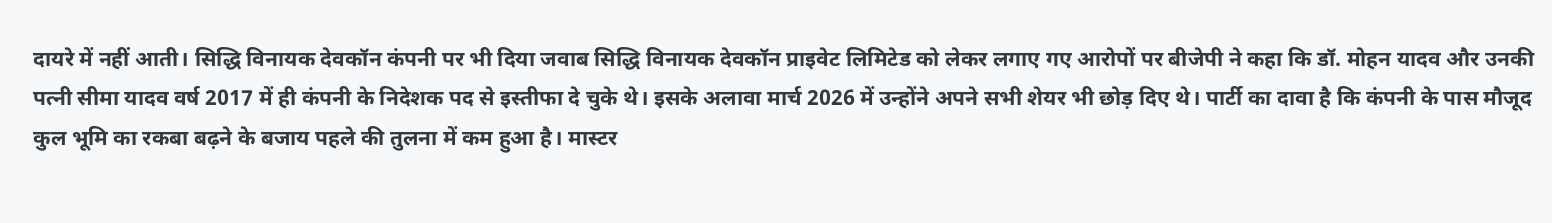दायरे में नहीं आती। सिद्धि विनायक देवकॉन कंपनी पर भी दिया जवाब सिद्धि विनायक देवकॉन प्राइवेट लिमिटेड को लेकर लगाए गए आरोपों पर बीजेपी ने कहा कि डॉ. मोहन यादव और उनकी पत्नी सीमा यादव वर्ष 2017 में ही कंपनी के निदेशक पद से इस्तीफा दे चुके थे। इसके अलावा मार्च 2026 में उन्होंने अपने सभी शेयर भी छोड़ दिए थे। पार्टी का दावा है कि कंपनी के पास मौजूद कुल भूमि का रकबा बढ़ने के बजाय पहले की तुलना में कम हुआ है। मास्टर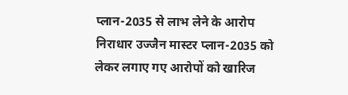प्लान-2035 से लाभ लेने के आरोप निराधार उज्जैन मास्टर प्लान-2035 को लेकर लगाए गए आरोपों को खारिज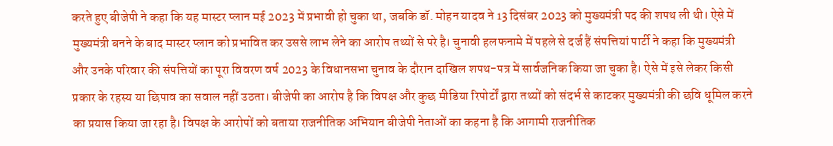करते हुए बीजेपी ने कहा कि यह मास्टर प्लान मई 2023 में प्रभावी हो चुका था, जबकि डॉ. मोहन यादव ने 13 दिसंबर 2023 को मुख्यमंत्री पद की शपथ ली थी। ऐसे में मुख्यमंत्री बनने के बाद मास्टर प्लान को प्रभावित कर उससे लाभ लेने का आरोप तथ्यों से परे है। चुनावी हलफनामे में पहले से दर्ज हैं संपत्तियां पार्टी ने कहा कि मुख्यमंत्री और उनके परिवार की संपत्तियों का पूरा विवरण वर्ष 2023 के विधानसभा चुनाव के दौरान दाखिल शपथ-पत्र में सार्वजनिक किया जा चुका है। ऐसे में इसे लेकर किसी प्रकार के रहस्य या छिपाव का सवाल नहीं उठता। बीजेपी का आरोप है कि विपक्ष और कुछ मीडिया रिपोर्टों द्वारा तथ्यों को संदर्भ से काटकर मुख्यमंत्री की छवि धूमिल करने का प्रयास किया जा रहा है। विपक्ष के आरोपों को बताया राजनीतिक अभियान बीजेपी नेताओं का कहना है कि आगामी राजनीतिक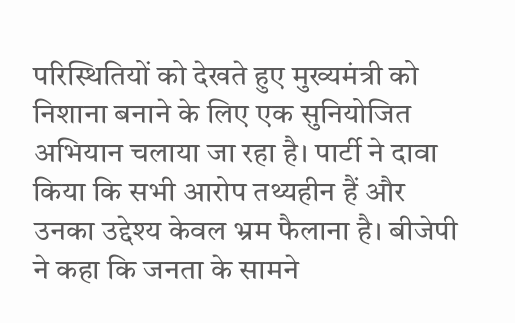परिस्थितियों को देखते हुए मुख्यमंत्री को निशाना बनाने के लिए एक सुनियोजित अभियान चलाया जा रहा है। पार्टी ने दावा किया कि सभी आरोप तथ्यहीन हैं और उनका उद्देश्य केवल भ्रम फैलाना है। बीजेपी ने कहा कि जनता के सामने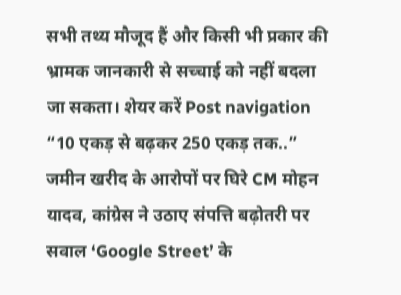सभी तथ्य मौजूद हैं और किसी भी प्रकार की भ्रामक जानकारी से सच्चाई को नहीं बदला जा सकता। शेयर करें Post navigation “10 एकड़ से बढ़कर 250 एकड़ तक..” जमीन खरीद के आरोपों पर घिरे CM मोहन यादव, कांग्रेस ने उठाए संपत्ति बढ़ोतरी पर सवाल ‘Google Street’ के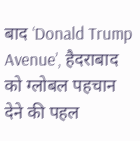बाद ‘Donald Trump Avenue’, हैदराबाद को ग्लोबल पहचान देने की पहल